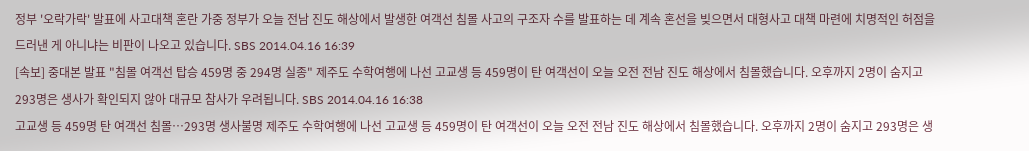정부 '오락가락' 발표에 사고대책 혼란 가중 정부가 오늘 전남 진도 해상에서 발생한 여객선 침몰 사고의 구조자 수를 발표하는 데 계속 혼선을 빚으면서 대형사고 대책 마련에 치명적인 허점을 드러낸 게 아니냐는 비판이 나오고 있습니다. SBS 2014.04.16 16:39
[속보] 중대본 발표 "침몰 여객선 탑승 459명 중 294명 실종" 제주도 수학여행에 나선 고교생 등 459명이 탄 여객선이 오늘 오전 전남 진도 해상에서 침몰했습니다. 오후까지 2명이 숨지고 293명은 생사가 확인되지 않아 대규모 참사가 우려됩니다. SBS 2014.04.16 16:38
고교생 등 459명 탄 여객선 침몰…293명 생사불명 제주도 수학여행에 나선 고교생 등 459명이 탄 여객선이 오늘 오전 전남 진도 해상에서 침몰했습니다. 오후까지 2명이 숨지고 293명은 생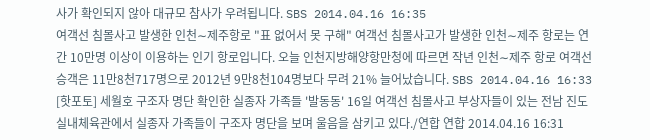사가 확인되지 않아 대규모 참사가 우려됩니다. SBS 2014.04.16 16:35
여객선 침몰사고 발생한 인천∼제주항로 "표 없어서 못 구해" 여객선 침몰사고가 발생한 인천∼제주 항로는 연간 10만명 이상이 이용하는 인기 항로입니다. 오늘 인천지방해양항만청에 따르면 작년 인천∼제주 항로 여객선 승객은 11만8천717명으로 2012년 9만8천104명보다 무려 21% 늘어났습니다. SBS 2014.04.16 16:33
[핫포토] 세월호 구조자 명단 확인한 실종자 가족들 '발동동' 16일 여객선 침몰사고 부상자들이 있는 전남 진도실내체육관에서 실종자 가족들이 구조자 명단을 보며 울음을 삼키고 있다./연합 연합 2014.04.16 16:31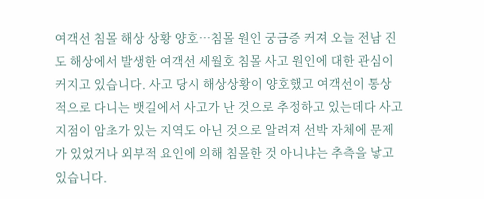여객선 침몰 해상 상황 양호…침몰 원인 궁금증 커져 오늘 전남 진도 해상에서 발생한 여객선 세월호 침몰 사고 원인에 대한 관심이 커지고 있습니다. 사고 당시 해상상황이 양호했고 여객선이 통상적으로 다니는 뱃길에서 사고가 난 것으로 추정하고 있는데다 사고 지점이 암초가 있는 지역도 아닌 것으로 알려져 선박 자체에 문제가 있었거나 외부적 요인에 의해 침몰한 것 아니냐는 추측을 낳고 있습니다.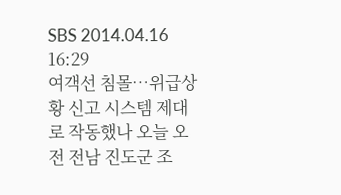SBS 2014.04.16 16:29
여객선 침몰…위급상황 신고 시스템 제대로 작동했나 오늘 오전 전남 진도군 조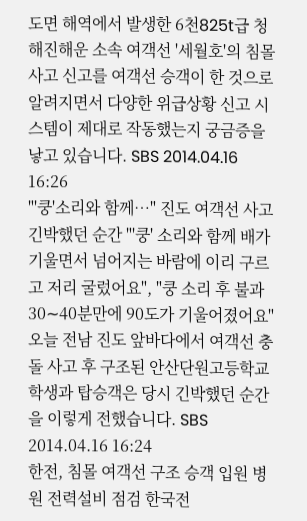도면 해역에서 발생한 6천825t급 청해진해운 소속 여객선 '세월호'의 침몰 사고 신고를 여객선 승객이 한 것으로 알려지면서 다양한 위급상황 신고 시스템이 제대로 작동했는지 궁금증을 낳고 있습니다. SBS 2014.04.16 16:26
"'쿵'소리와 함께…" 진도 여객선 사고 긴박했던 순간 "'쿵' 소리와 함께 배가 기울면서 넘어지는 바람에 이리 구르고 저리 굴렀어요", "쿵 소리 후 불과 30∼40분만에 90도가 기울어졌어요" 오늘 전남 진도 앞바다에서 여객선 충돌 사고 후 구조된 안산단원고등학교 학생과 탑승객은 당시 긴박했던 순간을 이렇게 전했습니다. SBS 2014.04.16 16:24
한전, 침몰 여객선 구조 승객 입원 병원 전력설비 점검 한국전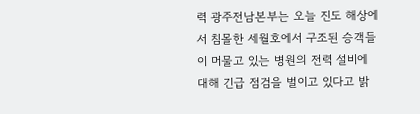력 광주전남본부는 오늘 진도 해상에서 침몰한 세월호에서 구조된 승객들이 머물고 있는 병원의 전력 설비에 대해 긴급 점검을 벌이고 있다고 밝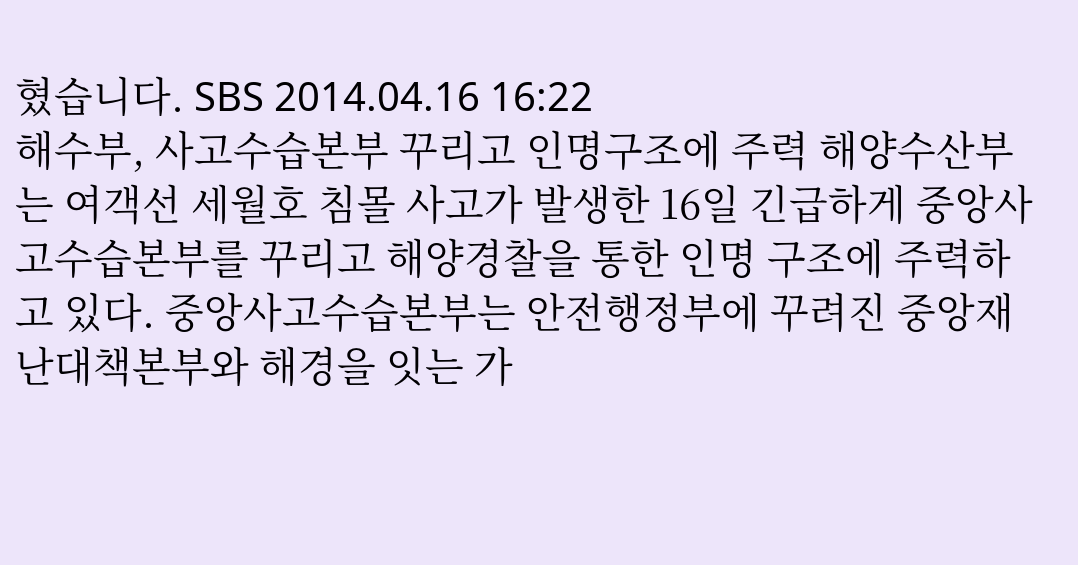혔습니다. SBS 2014.04.16 16:22
해수부, 사고수습본부 꾸리고 인명구조에 주력 해양수산부는 여객선 세월호 침몰 사고가 발생한 16일 긴급하게 중앙사고수습본부를 꾸리고 해양경찰을 통한 인명 구조에 주력하고 있다. 중앙사고수습본부는 안전행정부에 꾸려진 중앙재난대책본부와 해경을 잇는 가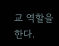교 역할을 한다.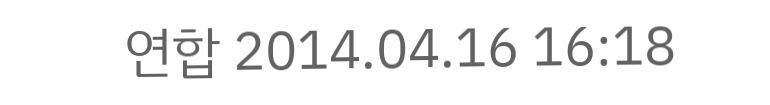연합 2014.04.16 16:18